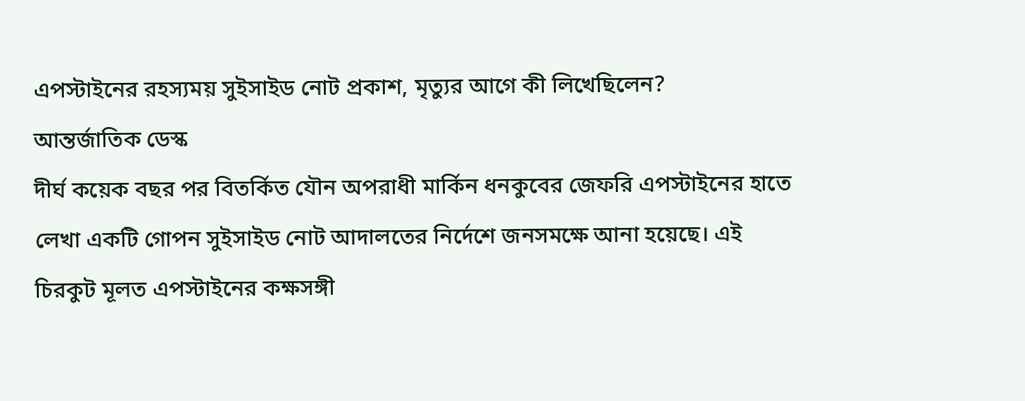এপস্টাইনের রহস্যময় সুইসাইড নোট প্রকাশ, মৃত্যুর আগে কী লিখেছিলেন?
আন্তর্জাতিক ডেস্ক
দীর্ঘ কয়েক বছর পর বিতর্কিত যৌন অপরাধী মার্কিন ধনকুবের জেফরি এপস্টাইনের হাতে লেখা একটি গোপন সুইসাইড নোট আদালতের নির্দেশে জনসমক্ষে আনা হয়েছে। এই চিরকুট মূলত এপস্টাইনের কক্ষসঙ্গী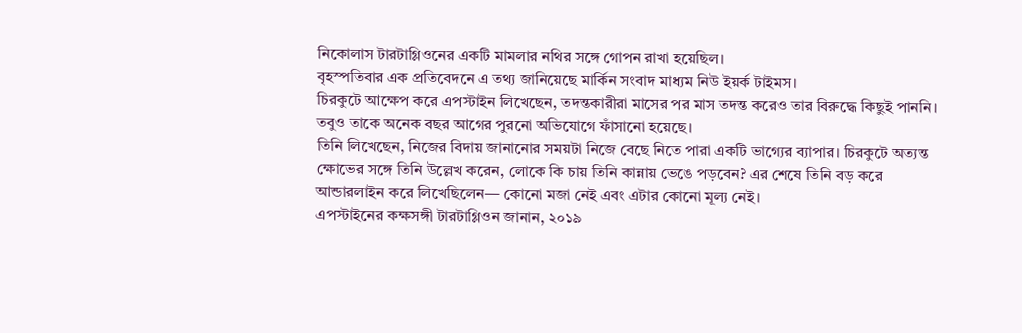নিকোলাস টারটাগ্লিওনের একটি মামলার নথির সঙ্গে গোপন রাখা হয়েছিল।
বৃহস্পতিবার এক প্রতিবেদনে এ তথ্য জানিয়েছে মার্কিন সংবাদ মাধ্যম নিউ ইয়র্ক টাইমস।
চিরকুটে আক্ষেপ করে এপস্টাইন লিখেছেন, তদন্তকারীরা মাসের পর মাস তদন্ত করেও তার বিরুদ্ধে কিছুই পাননি। তবুও তাকে অনেক বছর আগের পুরনো অভিযোগে ফাঁসানো হয়েছে।
তিনি লিখেছেন, নিজের বিদায় জানানোর সময়টা নিজে বেছে নিতে পারা একটি ভাগ্যের ব্যাপার। চিরকুটে অত্যন্ত ক্ষোভের সঙ্গে তিনি উল্লেখ করেন, লোকে কি চায় তিনি কান্নায় ভেঙে পড়বেন? এর শেষে তিনি বড় করে আন্ডারলাইন করে লিখেছিলেন— কোনো মজা নেই এবং এটার কোনো মূল্য নেই।
এপস্টাইনের কক্ষসঙ্গী টারটাগ্লিওন জানান, ২০১৯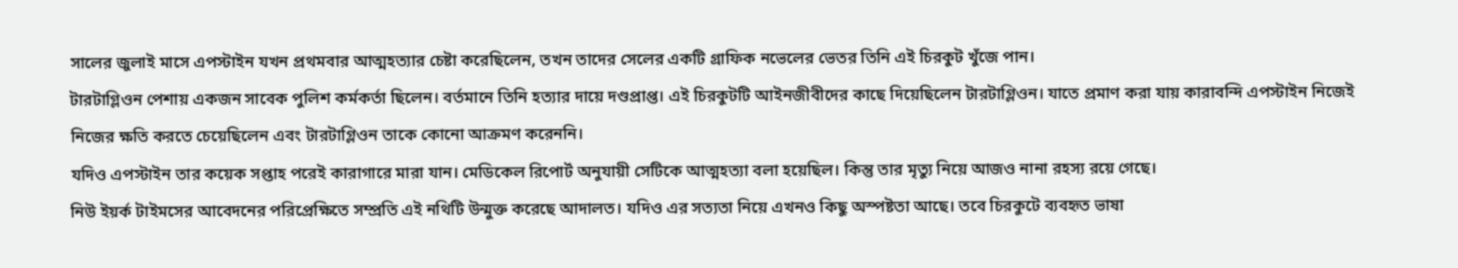সালের জুলাই মাসে এপস্টাইন যখন প্রথমবার আত্মহত্যার চেষ্টা করেছিলেন, তখন তাদের সেলের একটি গ্রাফিক নভেলের ভেতর তিনি এই চিরকুট খুঁজে পান।
টারটাগ্লিওন পেশায় একজন সাবেক পুলিশ কর্মকর্তা ছিলেন। বর্তমানে তিনি হত্যার দায়ে দণ্ডপ্রাপ্ত। এই চিরকুটটি আইনজীবীদের কাছে দিয়েছিলেন টারটাগ্লিওন। যাতে প্রমাণ করা যায় কারাবন্দি এপস্টাইন নিজেই নিজের ক্ষতি করতে চেয়েছিলেন এবং টারটাগ্লিওন তাকে কোনো আক্রমণ করেননি।
যদিও এপস্টাইন তার কয়েক সপ্তাহ পরেই কারাগারে মারা যান। মেডিকেল রিপোর্ট অনুযায়ী সেটিকে আত্মহত্যা বলা হয়েছিল। কিন্তু তার মৃত্যু নিয়ে আজও নানা রহস্য রয়ে গেছে।
নিউ ইয়র্ক টাইমসের আবেদনের পরিপ্রেক্ষিতে সম্প্রতি এই নথিটি উন্মুক্ত করেছে আদালত। যদিও এর সত্যতা নিয়ে এখনও কিছু অস্পষ্টতা আছে। তবে চিরকুটে ব্যবহৃত ভাষা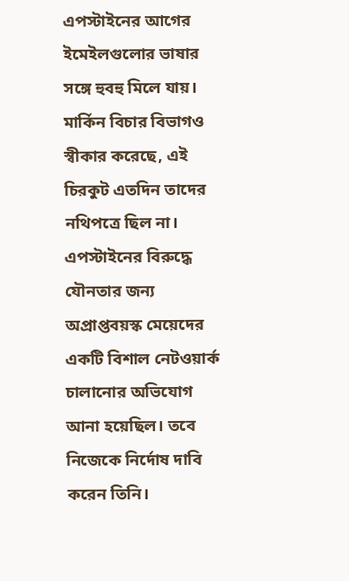এপস্টাইনের আগের ইমেইলগুলোর ভাষার সঙ্গে হুবহু মিলে যায়। মার্কিন বিচার বিভাগও স্বীকার করেছে, এই চিরকুট এতদিন তাদের নথিপত্রে ছিল না।
এপস্টাইনের বিরুদ্ধে যৌনতার জন্য অপ্রাপ্তবয়স্ক মেয়েদের একটি বিশাল নেটওয়ার্ক চালানোর অভিযোগ আনা হয়েছিল। তবে নিজেকে নির্দোষ দাবি করেন তিনি।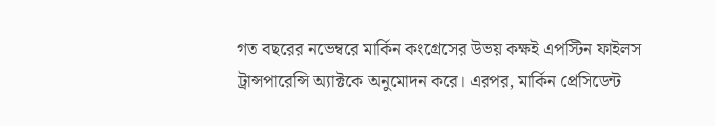গত বছরের নভেম্বরে মার্কিন কংগ্রেসের উভয় কক্ষই এপস্টিন ফাইলস ট্রান্সপারেন্সি অ্যাক্টকে অনুমোদন করে। এরপর, মার্কিন প্রেসিডেন্ট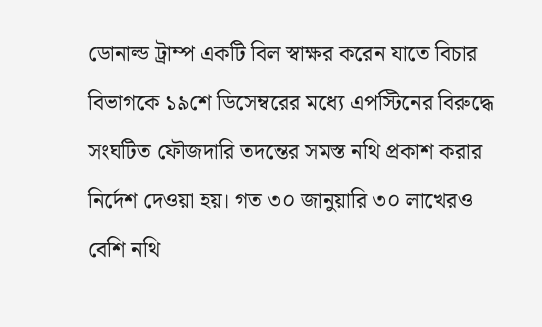ডোনাল্ড ট্রাম্প একটি বিল স্বাক্ষর করেন যাতে বিচার বিভাগকে ১৯শে ডিসেম্বরের মধ্যে এপস্টিনের বিরুদ্ধে সংঘটিত ফৌজদারি তদন্তের সমস্ত নথি প্রকাশ করার নির্দেশ দেওয়া হয়। গত ৩০ জানুয়ারি ৩০ লাখেরও বেশি নথি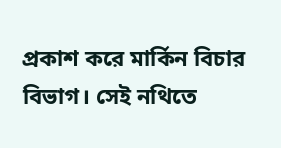প্রকাশ করে মার্কিন বিচার বিভাগ। সেই নথিতে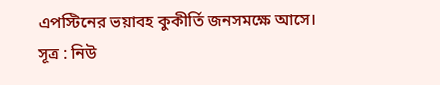এপস্টিনের ভয়াবহ কুকীর্তি জনসমক্ষে আসে।
সূত্র : নিউ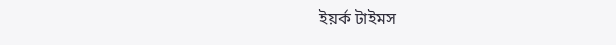ইয়র্ক টাইমস